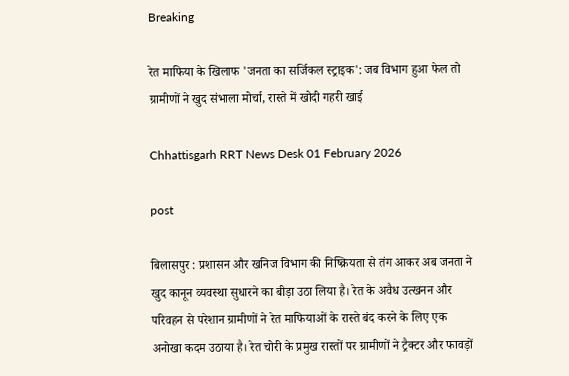Breaking

रेत माफिया के खिलाफ 'जनता का सर्जिकल स्ट्राइक': जब विभाग हुआ फेल तो ग्रामीणों ने खुद संभाला मोर्चा, रास्ते में खोदी गहरी खाई

Chhattisgarh RRT News Desk 01 February 2026

post

बिलासपुर : प्रशासन और खनिज विभाग की निष्क्रियता से तंग आकर अब जनता ने खुद कानून व्यवस्था सुधारने का बीड़ा उठा लिया है। रेत के अवैध उत्खनन और परिवहन से परेशान ग्रामीणों ने रेत माफियाओं के रास्ते बंद करने के लिए एक अनोखा कदम उठाया है। रेत चोरी के प्रमुख रास्तों पर ग्रामीणों ने ट्रैक्टर और फावड़ों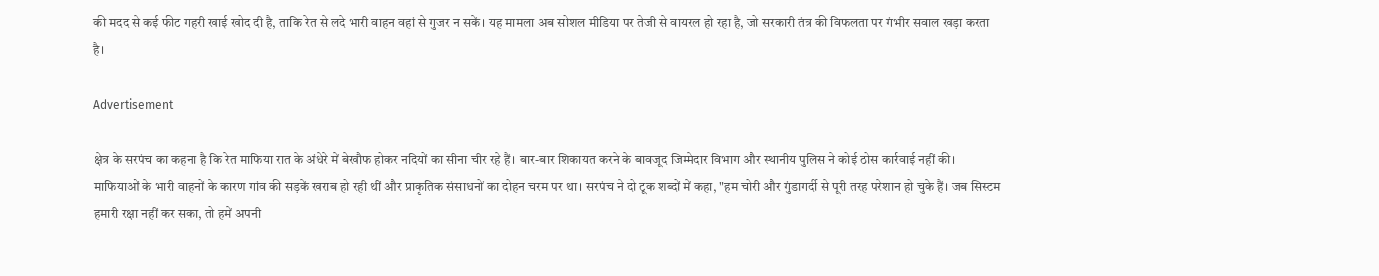की मदद से कई फीट गहरी खाई खोद दी है, ताकि रेत से लदे भारी वाहन वहां से गुजर न सकें। यह मामला अब सोशल मीडिया पर तेजी से वायरल हो रहा है, जो सरकारी तंत्र की विफलता पर गंभीर सवाल खड़ा करता है।

Advertisement

क्षेत्र के सरपंच का कहना है कि रेत माफिया रात के अंधेरे में बेखौफ होकर नदियों का सीना चीर रहे हैं। बार-बार शिकायत करने के बावजूद जिम्मेदार विभाग और स्थानीय पुलिस ने कोई ठोस कार्रवाई नहीं की। माफियाओं के भारी वाहनों के कारण गांव की सड़कें खराब हो रही थीं और प्राकृतिक संसाधनों का दोहन चरम पर था। सरपंच ने दो टूक शब्दों में कहा, "हम चोरी और गुंडागर्दी से पूरी तरह परेशान हो चुके हैं। जब सिस्टम हमारी रक्षा नहीं कर सका, तो हमें अपनी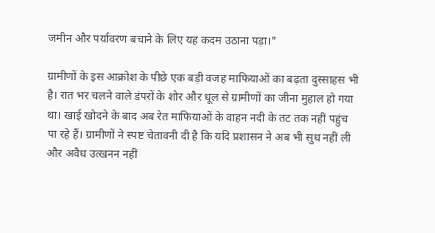जमीन और पर्यावरण बचाने के लिए यह कदम उठाना पड़ा।"

ग्रामीणों के इस आक्रोश के पीछे एक बड़ी वजह माफियाओं का बढ़ता दुस्साहस भी है। रात भर चलने वाले डंपरों के शोर और धूल से ग्रामीणों का जीना मुहाल हो गया था। खाई खोदने के बाद अब रेत माफियाओं के वाहन नदी के तट तक नहीं पहुंच पा रहे हैं। ग्रामीणों ने स्पष्ट चेतावनी दी है कि यदि प्रशासन ने अब भी सुध नहीं ली और अवैध उत्खनन नहीं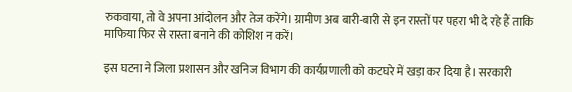रुकवाया, तो वे अपना आंदोलन और तेज करेंगे। ग्रामीण अब बारी-बारी से इन रास्तों पर पहरा भी दे रहे हैं ताकि माफिया फिर से रास्ता बनाने की कोशिश न करें।

इस घटना ने जिला प्रशासन और खनिज विभाग की कार्यप्रणाली को कटघरे में खड़ा कर दिया है। सरकारी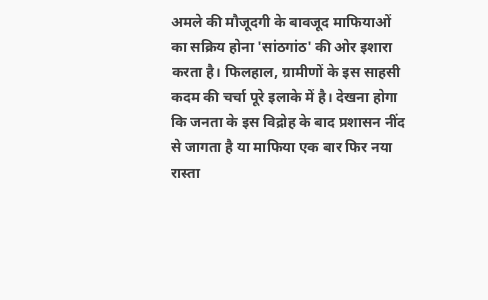अमले की मौजूदगी के बावजूद माफियाओं का सक्रिय होना 'सांठगांठ' की ओर इशारा करता है। फिलहाल, ग्रामीणों के इस साहसी कदम की चर्चा पूरे इलाके में है। देखना होगा कि जनता के इस विद्रोह के बाद प्रशासन नींद से जागता है या माफिया एक बार फिर नया रास्ता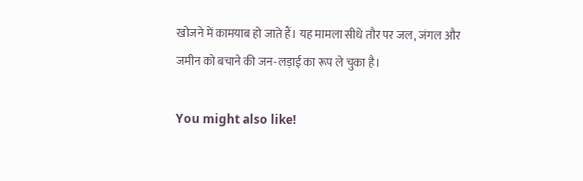खोजने में कामयाब हो जाते हैं। यह मामला सीधे तौर पर जल, जंगल और जमीन को बचाने की जन-लड़ाई का रूप ले चुका है।

You might also like!